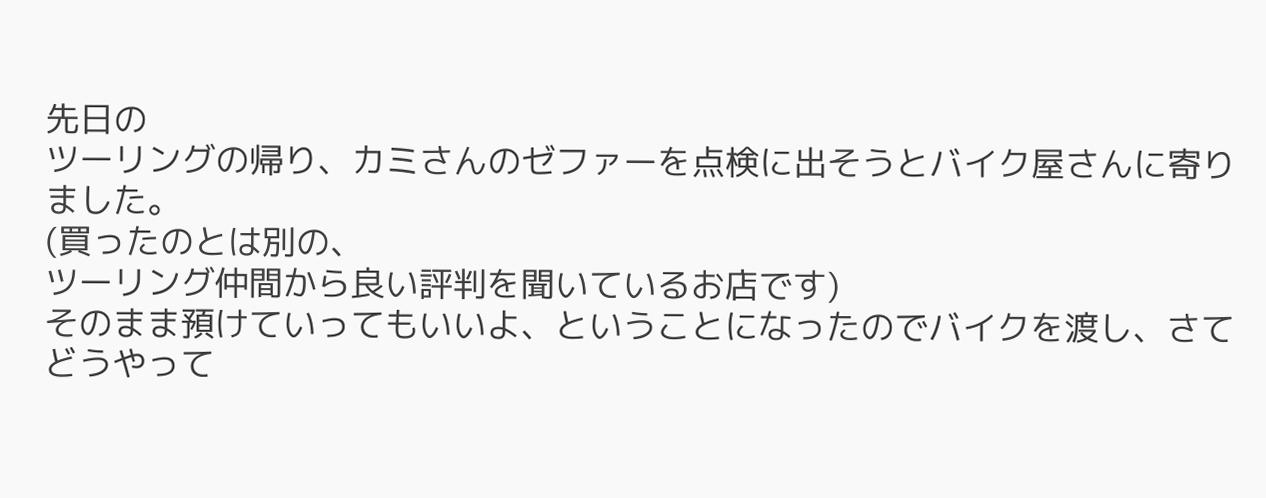先日の
ツーリングの帰り、カミさんのゼファーを点検に出そうとバイク屋さんに寄りました。
(買ったのとは別の、
ツーリング仲間から良い評判を聞いているお店です)
そのまま預けていってもいいよ、ということになったのでバイクを渡し、さてどうやって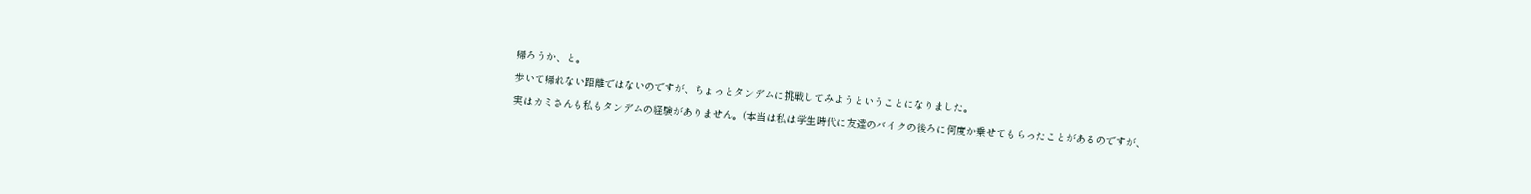帰ろうか、と。
歩いて帰れない距離ではないのですが、ちょっとタンデムに挑戦してみようということになりました。
実はカミさんも私もタンデムの経験がありません。(本当は私は学生時代に友達のバイクの後ろに何度か乗せてもらったことがあるのですが、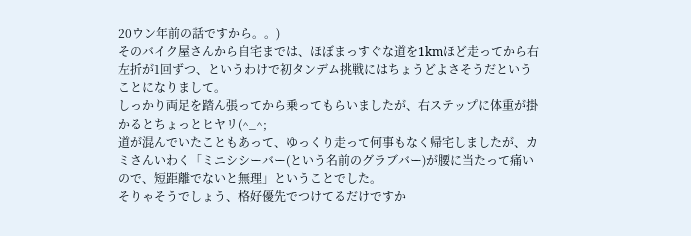20ウン年前の話ですから。。)
そのバイク屋さんから自宅までは、ほぼまっすぐな道を1kmほど走ってから右左折が1回ずつ、というわけで初タンデム挑戦にはちょうどよさそうだということになりまして。
しっかり両足を踏ん張ってから乗ってもらいましたが、右ステップに体重が掛かるとちょっとヒヤリ(^_^;
道が混んでいたこともあって、ゆっくり走って何事もなく帰宅しましたが、カミさんいわく「ミニシシーバー(という名前のグラブバー)が腰に当たって痛いので、短距離でないと無理」ということでした。
そりゃそうでしょう、格好優先でつけてるだけですか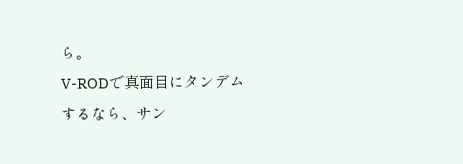ら。
V-RODで真面目にタンデムするなら、サン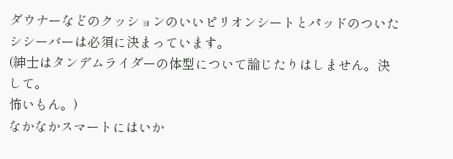ダウナーなどのクッションのいいピリオンシートとパッドのついたシシーバーは必須に決まっています。
(紳士はタンデムライダーの体型について論じたりはしません。決して。
怖いもん。)
なかなかスマートにはいか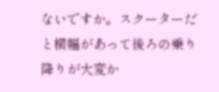ないですか。スクーターだと横幅があって後ろの乗り降りが大変か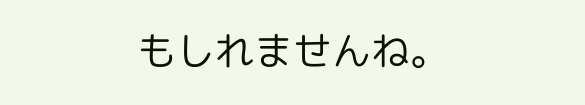もしれませんね。